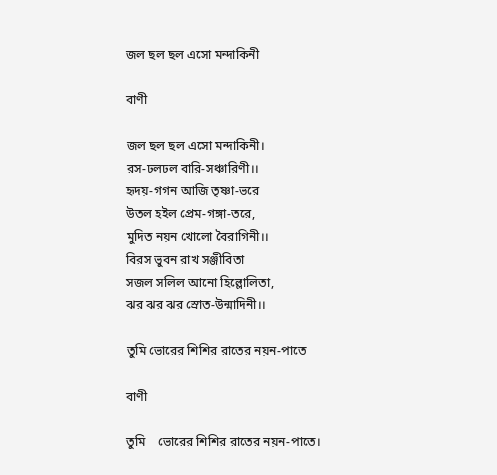জল ছল ছল এসো মন্দাকিনী

বাণী

জল ছল ছল এসো মন্দাকিনী।
রস-ঢলঢল বারি-সঞ্চারিণী।।
হৃদয়-গগন আজি তৃষ্ণা-ভরে
উতল হইল প্রেম-গঙ্গা-তরে,
মুদিত নয়ন খোলো বৈরাগিনী।।
বিরস ভুবন রাখ সঞ্জীবিতা
সজল সলিল আনো হিল্লোলিতা,
ঝর ঝর ঝর স্রোত-উন্মাদিনী।।

তুমি ভোরের শিশির রাতের নয়ন-পাতে

বাণী

তুমি    ভোরের শিশির রাতের নয়ন-পাতে।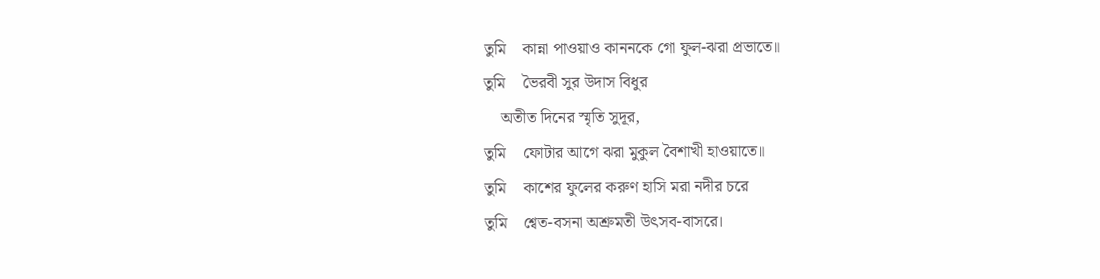তুমি    কান্না পাওয়াও কাননকে গো ফুল-ঝরা প্রভাতে॥
তুমি    ভৈরবী সুর উদাস বিধুর
    অতীত দিনের স্মৃতি সুদূর,
তুমি    ফোটার আগে ঝরা মুকুল বৈশাখী হাওয়াতে॥
তুমি    কাশের ফুলের করুণ হাসি মরা নদীর চরে
তুমি    শ্বেত-বসনা অশ্রুমতী উৎসব-বাসরে।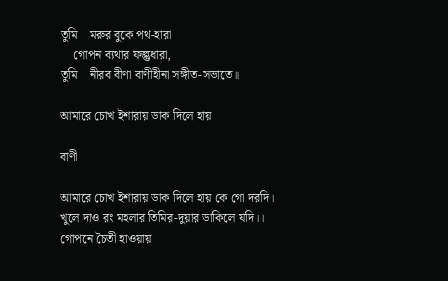তুমি    মরুর বুকে পথ-হারা
    গোপন ব্যথার ফল্গুধারা,
তুমি    নীরব বীণা বাণীহীনা সঙ্গীত-সভাতে॥

আমারে চোখ ইশারায় ডাক দিলে হায়

বাণী

আমারে চোখ ইশারায় ডাক দিলে হায় কে গো দরদি।
খুলে দাও রং মহলার তিমির-দুয়ার ডাকিলে যদি।।
গোপনে চৈতী হাওয়ায়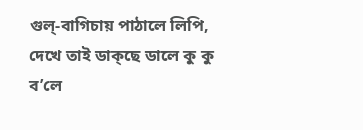গুল্‌-বাগিচায় পাঠালে লিপি,
দেখে তাই ডাক্‌ছে ডালে কু কু ব’লে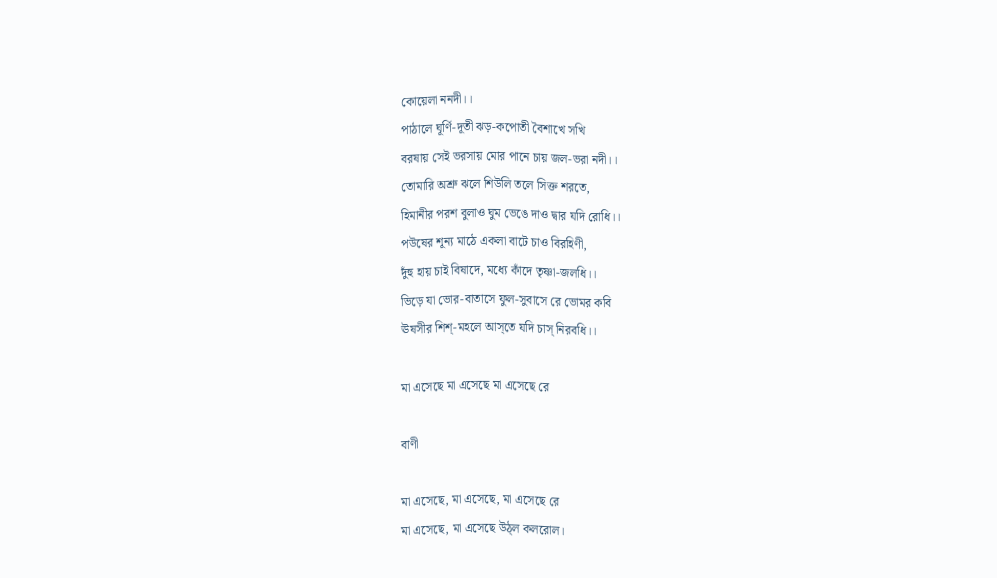কোয়েলা ননদী।।
পাঠালে ঘূর্ণি-দূতী ঝড়-কপোতী বৈশাখে সখি
বরষায় সেই ভরসায় মোর পানে চায় জল-ভরা নদী।।
তোমারি অশ্রু ঝলে শিউলি তলে সিক্ত শরতে,
হিমানীর পরশ বুলাও ঘুম ভেঙে দাও দ্বার যদি রোধি।।
পউষের শূন্য মাঠে একলা বাটে চাও বিরহিণী,
দুঁহু হায় চাই বিষাদে, মধ্যে কাঁদে তৃষ্ণা-জলধি।।
ভিড়ে যা ভোর-বাতাসে ফুল-সুবাসে রে ভোমর কবি
ঊষসীর শিশ্‌-মহলে আস্‌তে যদি চাস্‌ নিরবধি।।

মা এসেছে মা এসেছে মা এসেছে রে

বাণী

মা এসেছে, মা এসেছে, মা এসেছে রে
মা এসেছে, মা এসেছে উঠ্‌ল কলরোল।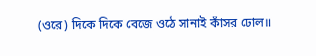(ওরে) দিকে দিকে বেজে ওঠে সানাই কাঁসর ঢোল॥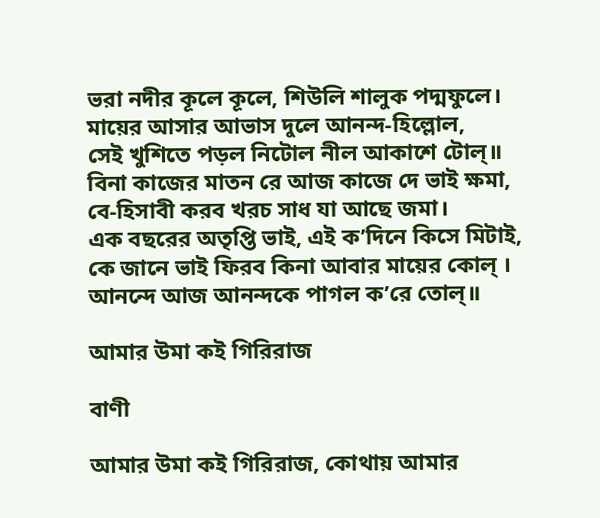ভরা নদীর কূলে কূলে, শিউলি শালুক পদ্মফুলে।
মায়ের আসার আভাস দুলে আনন্দ-হিল্লোল,
সেই খুশিতে পড়ল নিটোল নীল আকাশে টোল্॥
বিনা কাজের মাতন রে আজ কাজে দে ভাই ক্ষমা,
বে-হিসাবী করব খরচ সাধ যা আছে জমা।
এক বছরের অতৃপ্তি ভাই, এই ক’দিনে কিসে মিটাই,
কে জানে ভাই ফিরব কিনা আবার মায়ের কোল্ ।
আনন্দে আজ আনন্দকে পাগল ক’রে তোল্॥

আমার উমা কই গিরিরাজ

বাণী

আমার উমা কই গিরিরাজ, কোথায় আমার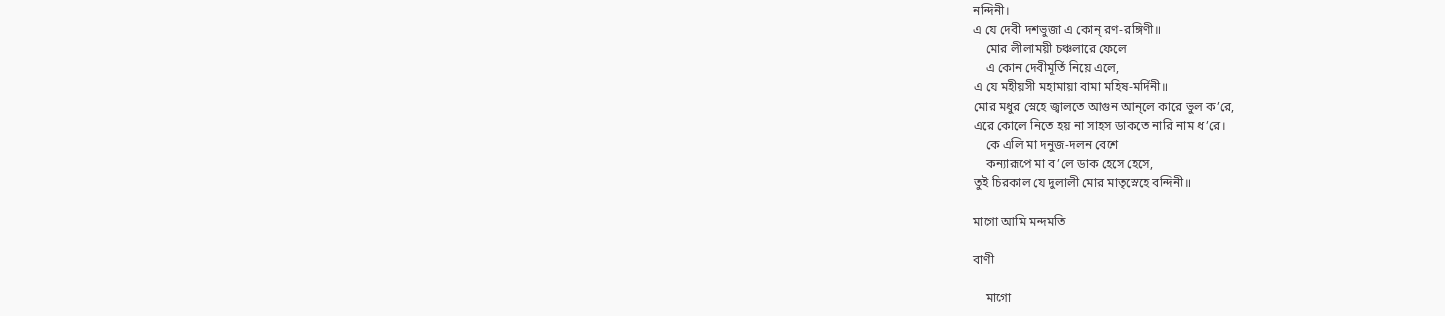নন্দিনী।
এ যে দেবী দশভুজা এ কোন্ রণ-রঙ্গিণী॥
    মোর লীলাময়ী চঞ্চলারে ফেলে
    এ কোন দেবীমূর্তি নিয়ে এলে,
এ যে মহীয়সী মহামায়া বামা মহিষ-মর্দিনী॥
মোর মধুর স্নেহে জ্বালতে আগুন আন্‌লে কারে ভুল ক’রে,
এরে কোলে নিতে হয় না সাহস ডাকতে নারি নাম ধ’রে।
    কে এলি মা দনুজ-দলন বেশে
    কন্যারূপে মা ব’লে ডাক হেসে হেসে,
তুই চিরকাল যে দুলালী মোর মাতৃস্নেহে বন্দিনী॥

মাগো আমি মন্দমতি

বাণী

    মাগো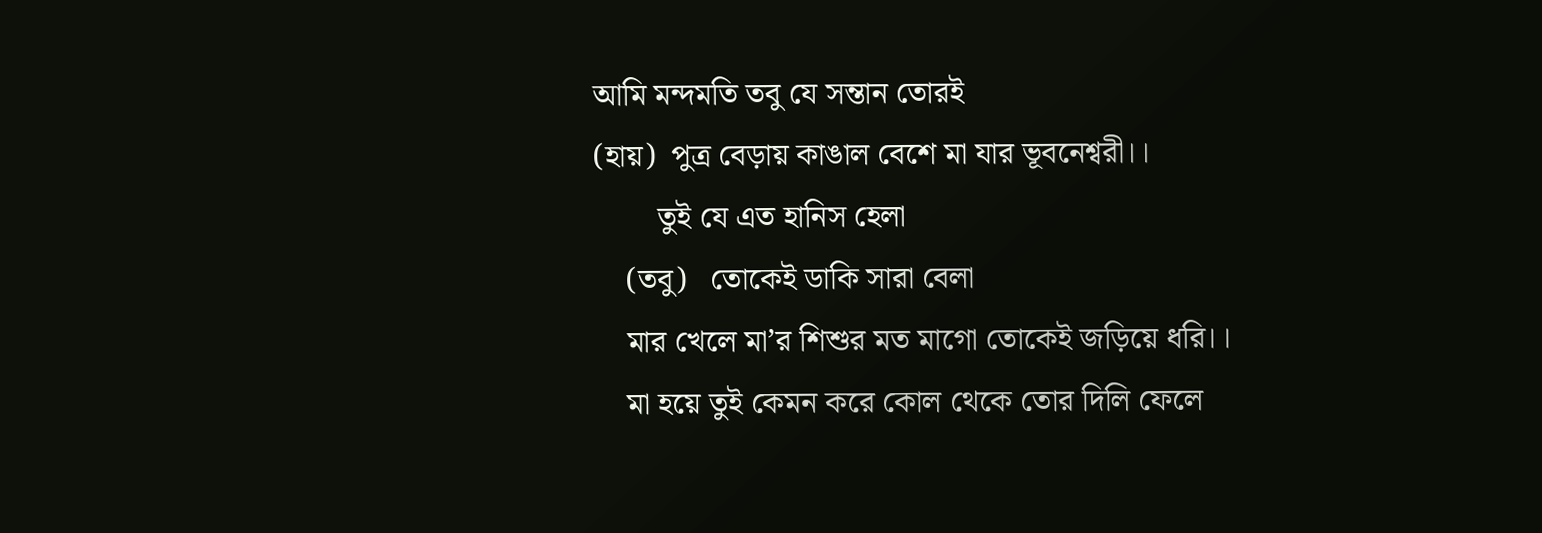আমি মন্দমতি তবু যে সন্তান তোরই
(হায়)  পুত্র বেড়ায় কাঙাল বেশে মা যার ভূবনেশ্বরী।।
        তুই যে এত হানিস হেলা
    (তবু)   তোকেই ডাকি সারা বেলা
    মার খেলে মা’র শিশুর মত মাগো তোকেই জড়িয়ে ধরি।।
    মা হয়ে তুই কেমন করে কোল থেকে তোর দিলি ফেলে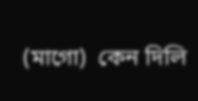(মাগো)  কেন দিলি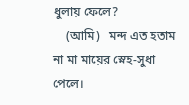ধুলায় ফেলে?
    (আমি)   মন্দ এত হতাম না মা মায়ের স্নেহ-সুধা পেলে।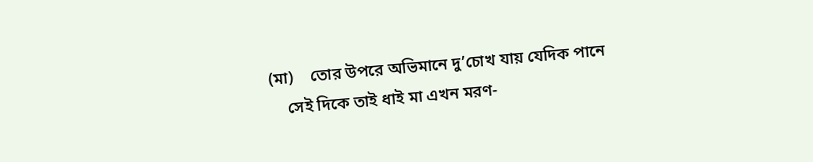(মা)    তোর উপরে অভিমানে দু’চোখ যায় যেদিক পানে
    সেই দিকে তাই ধাই মা এখন মরণ-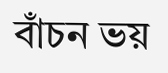বাঁচন ভয়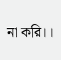না করি।।